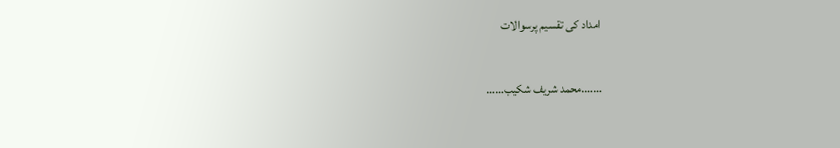امداد کی تقسیم پرسوالات

…….محمد شریف شکیب……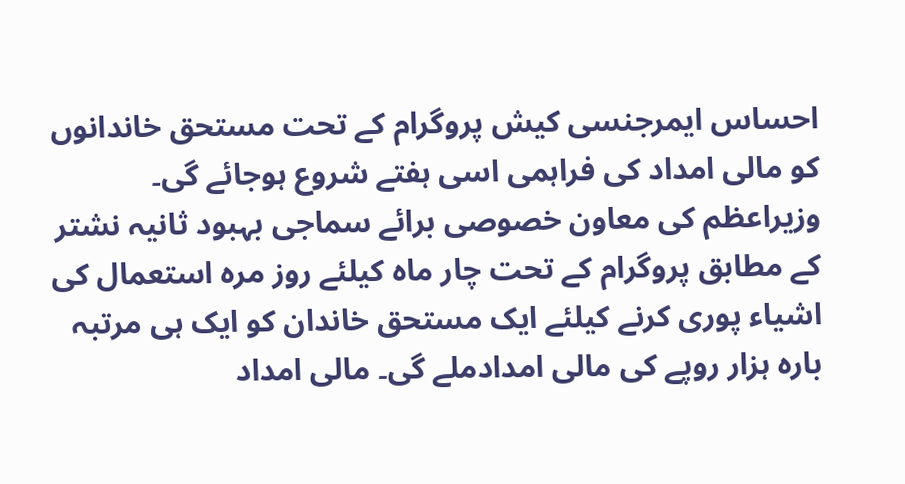احساس ایمرجنسی کیش پروگرام کے تحت مستحق خاندانوں کو مالی امداد کی فراہمی اسی ہفتے شروع ہوجائے گی۔ وزیراعظم کی معاون خصوصی برائے سماجی بہبود ثانیہ نشتر کے مطابق پروگرام کے تحت چار ماہ کیلئے روز مرہ استعمال کی اشیاء پوری کرنے کیلئے ایک مستحق خاندان کو ایک ہی مرتبہ بارہ ہزار روپے کی مالی امدادملے گی۔ مالی امداد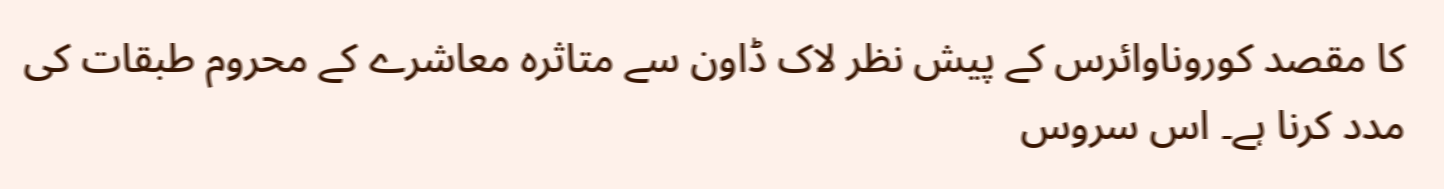کا مقصد کوروناوائرس کے پیش نظر لاک ڈاون سے متاثرہ معاشرے کے محروم طبقات کی مدد کرنا ہے۔ اس سروس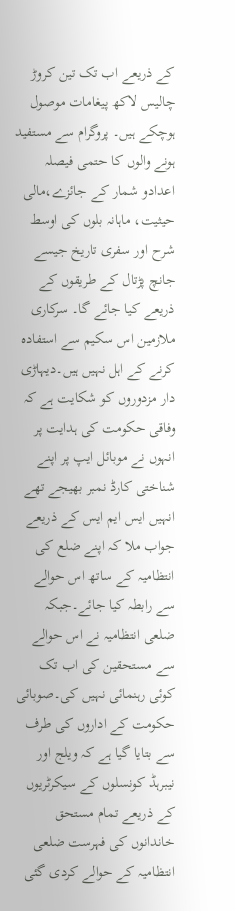کے ذریعے اب تک تین کروڑ چالیس لاکھ پیغامات موصول ہوچکے ہیں۔ پروگرام سے مستفید ہونے والوں کا حتمی فیصلہ اعدادو شمار کے جائزے،مالی حیثیت، ماہانہ بلوں کی اوسط شرح اور سفری تاریخ جیسے جانچ پڑتال کے طریقوں کے ذریعے کیا جائے گا۔ سرکاری ملازمین اس سکیم سے استفادہ کرنے کے اہل نہیں ہیں۔دیہاڑی دار مزدوروں کو شکایت ہے کہ وفاقی حکومت کی ہدایت پر انہوں نے موبائل ایپ پر اپنے شناختی کارڈ نمبر بھیجے تھے انہیں ایس ایم ایس کے ذریعے جواب ملا کہ اپنے ضلع کی انتظامیہ کے ساتھ اس حوالے سے رابطہ کیا جائے۔جبکہ ضلعی انتظامیہ نے اس حوالے سے مستحقین کی اب تک کوئی رہنمائی نہیں کی۔صوبائی حکومت کے اداروں کی طرف سے بتایا گیا ہے کہ ویلج اور نیبرہڈ کونسلوں کے سیکرٹریوں کے ذریعے تمام مستحق خاندانوں کی فہرست ضلعی انتظامیہ کے حوالے کردی گئی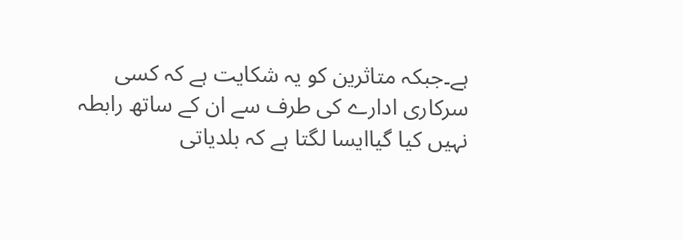ہے۔جبکہ متاثرین کو یہ شکایت ہے کہ کسی سرکاری ادارے کی طرف سے ان کے ساتھ رابطہ نہیں کیا گیاایسا لگتا ہے کہ بلدیاتی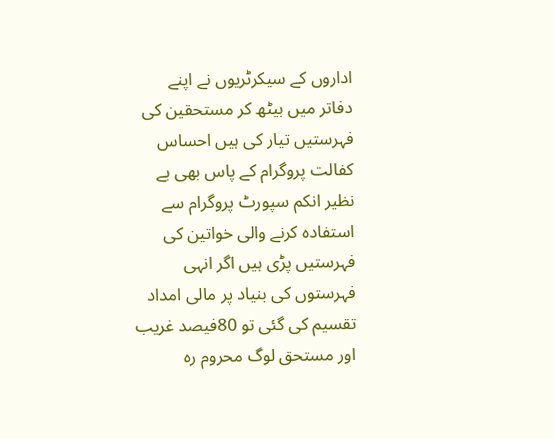اداروں کے سیکرٹریوں نے اپنے دفاتر میں بیٹھ کر مستحقین کی فہرستیں تیار کی ہیں احساس کفالت پروگرام کے پاس بھی بے نظیر انکم سپورٹ پروگرام سے استفادہ کرنے والی خواتین کی فہرستیں پڑی ہیں اگر انہی فہرستوں کی بنیاد پر مالی امداد تقسیم کی گئی تو 80فیصد غریب اور مستحق لوگ محروم رہ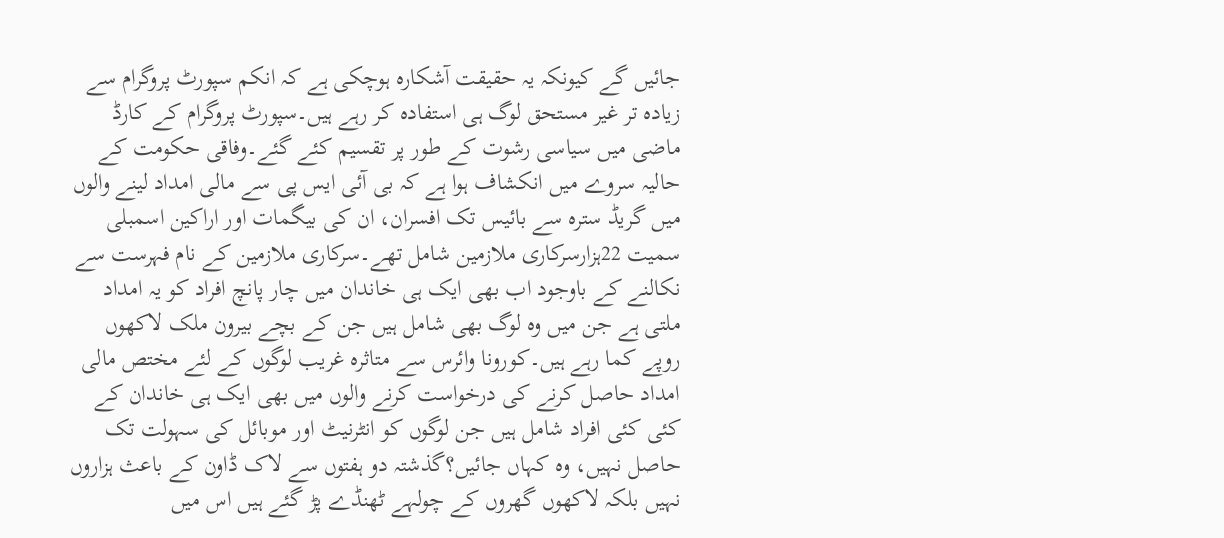جائیں گے کیونکہ یہ حقیقت آشکارہ ہوچکی ہے کہ انکم سپورٹ پروگرام سے زیادہ تر غیر مستحق لوگ ہی استفادہ کر رہے ہیں۔سپورٹ پروگرام کے کارڈ ماضی میں سیاسی رشوت کے طور پر تقسیم کئے گئے۔وفاقی حکومت کے حالیہ سروے میں انکشاف ہوا ہے کہ بی آئی ایس پی سے مالی امداد لینے والوں میں گریڈ سترہ سے بائیس تک افسران، ان کی بیگمات اور اراکین اسمبلی سمیت 22ہزارسرکاری ملازمین شامل تھے۔سرکاری ملازمین کے نام فہرست سے نکالنے کے باوجود اب بھی ایک ہی خاندان میں چار پانچ افراد کو یہ امداد ملتی ہے جن میں وہ لوگ بھی شامل ہیں جن کے بچے بیرون ملک لاکھوں روپے کما رہے ہیں۔کورونا وائرس سے متاثرہ غریب لوگوں کے لئے مختص مالی امداد حاصل کرنے کی درخواست کرنے والوں میں بھی ایک ہی خاندان کے کئی کئی افراد شامل ہیں جن لوگوں کو انٹرنیٹ اور موبائل کی سہولت تک حاصل نہیں، وہ کہاں جائیں؟گذشتہ دو ہفتوں سے لاک ڈاون کے باعث ہزاروں نہیں بلکہ لاکھوں گھروں کے چولہے ٹھنڈے پڑ گئے ہیں اس میں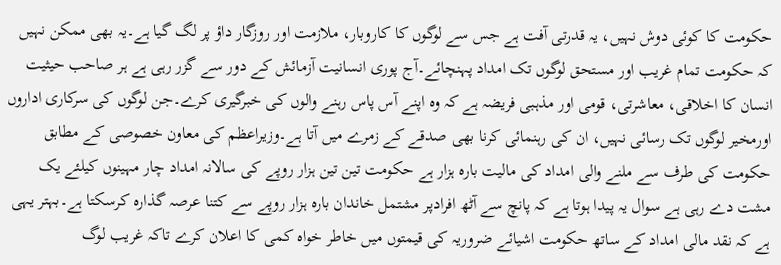حکومت کا کوئی دوش نہیں، یہ قدرتی آفت ہے جس سے لوگوں کا کاروبار، ملازمت اور روزگار داؤ پر لگ گیا ہے۔یہ بھی ممکن نہیں کہ حکومت تمام غریب اور مستحق لوگوں تک امداد پہنچائے۔آج پوری انسانیت آزمائش کے دور سے گزر رہی ہے ہر صاحب حیثیت انسان کا اخلاقی، معاشرتی، قومی اور مذہبی فریضہ ہے کہ وہ اپنے آس پاس رہنے والوں کی خبرگیری کرے۔جن لوگوں کی سرکاری اداروں اورمخیر لوگوں تک رسائی نہیں، ان کی رہنمائی کرنا بھی صدقے کے زمرے میں آتا ہے۔وزیراعظم کی معاون خصوصی کے مطابق حکومت کی طرف سے ملنے والی امداد کی مالیت بارہ ہزار ہے حکومت تین تین ہزار روپے کی سالانہ امداد چار مہینوں کیلئے یک مشت دے رہی ہے سوال یہ پیدا ہوتا ہے کہ پانچ سے آٹھ افرادپر مشتمل خاندان بارہ ہزار روپے سے کتنا عرصہ گذارہ کرسکتا ہے۔بہتر یہی ہے کہ نقد مالی امداد کے ساتھ حکومت اشیائے ضروریہ کی قیمتوں میں خاطر خواہ کمی کا اعلان کرے تاکہ غریب لوگ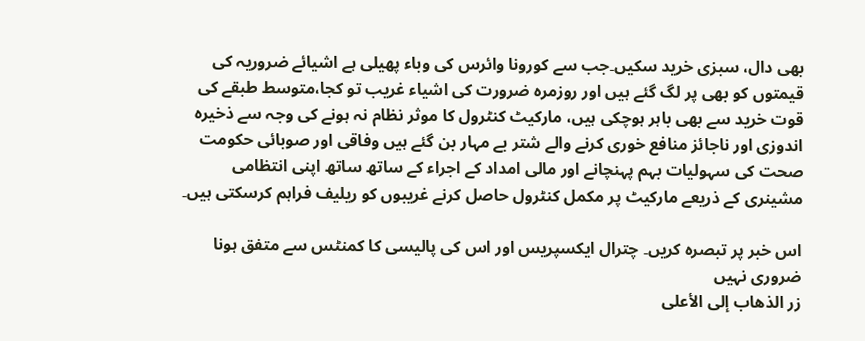بھی دال، سبزی خرید سکیں۔جب سے کورونا وائرس کی وباء پھیلی ہے اشیائے ضروریہ کی قیمتوں کو بھی پر لگ گئے ہیں اور روزمرہ ضرورت کی اشیاء غریب تو کجا،متوسط طبقے کی قوت خرید سے بھی باہر ہوچکی ہیں، مارکیٹ کنٹرول کا موثر نظام نہ ہونے کی وجہ سے ذخیرہ اندوزی اور ناجائز منافع خوری کرنے والے شتر بے مہار بن گئے ہیں وفاقی اور صوبائی حکومت صحت کی سہولیات بہم پہنچانے اور مالی امداد کے اجراء کے ساتھ ساتھ اپنی انتظامی مشینری کے ذریعے مارکیٹ پر مکمل کنٹرول حاصل کرنے غریبوں کو ریلیف فراہم کرسکتی ہیں۔

اس خبر پر تبصرہ کریں۔ چترال ایکسپریس اور اس کی پالیسی کا کمنٹس سے متفق ہونا ضروری نہیں
زر الذهاب إلى الأعلى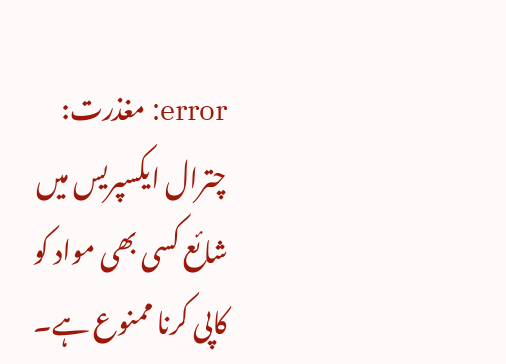error: مغذرت: چترال ایکسپریس میں شائع کسی بھی مواد کو کاپی کرنا ممنوع ہے۔